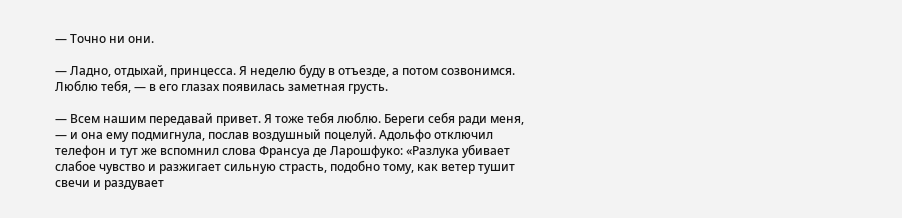— Точно ни они.

— Ладно, отдыхай, принцесса. Я неделю буду в отъезде, а потом созвонимся. Люблю тебя, — в его глазах появилась заметная грусть.

— Всем нашим передавай привет. Я тоже тебя люблю. Береги себя ради меня, — и она ему подмигнула, послав воздушный поцелуй. Адольфо отключил телефон и тут же вспомнил слова Франсуа де Ларошфуко: «Разлука убивает слабое чувство и разжигает сильную страсть, подобно тому, как ветер тушит свечи и раздувает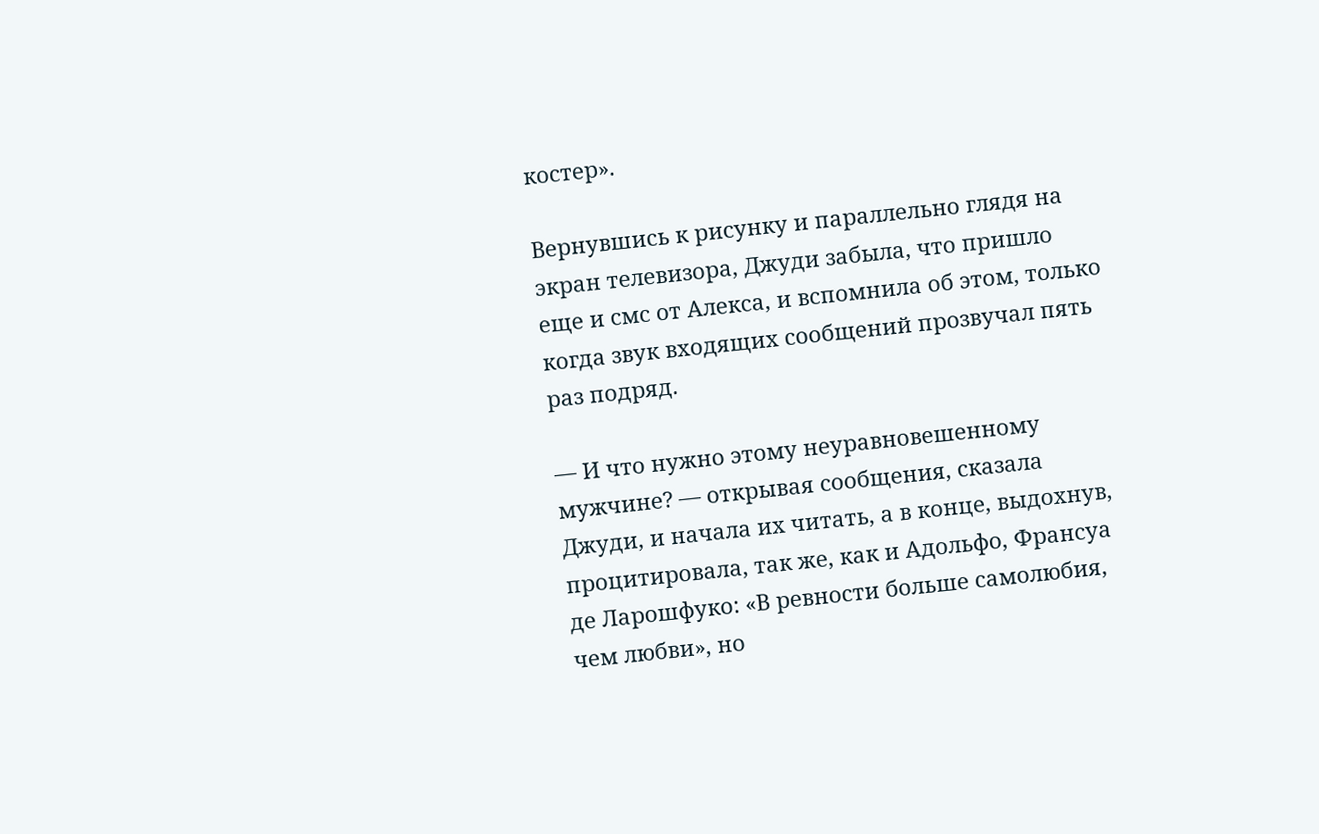костер».

Вернувшись к рисунку и параллельно глядя на экран телевизора, Джуди забыла, что пришло еще и смс от Алекса, и вспомнила об этом, только когда звук входящих сообщений прозвучал пять раз подряд.

— И что нужно этому неуравновешенному мужчине? — открывая сообщения, сказала Джуди, и начала их читать, а в конце, выдохнув, процитировала, так же, как и Адольфо, Франсуа де Ларошфуко: «В ревности больше самолюбия, чем любви», но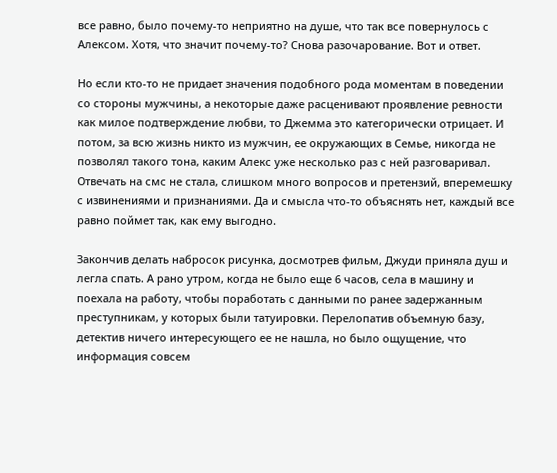все равно, было почему-то неприятно на душе, что так все повернулось с Алексом. Хотя, что значит почему-то? Снова разочарование. Вот и ответ.

Но если кто-то не придает значения подобного рода моментам в поведении со стороны мужчины, а некоторые даже расценивают проявление ревности как милое подтверждение любви, то Джемма это категорически отрицает. И потом, за всю жизнь никто из мужчин, ее окружающих в Семье, никогда не позволял такого тона, каким Алекс уже несколько раз с ней разговаривал. Отвечать на смс не стала, слишком много вопросов и претензий, вперемешку с извинениями и признаниями. Да и смысла что-то объяснять нет, каждый все равно поймет так, как ему выгодно.

Закончив делать набросок рисунка, досмотрев фильм, Джуди приняла душ и легла спать. А рано утром, когда не было еще 6 часов, села в машину и поехала на работу, чтобы поработать с данными по ранее задержанным преступникам, у которых были татуировки. Перелопатив объемную базу, детектив ничего интересующего ее не нашла, но было ощущение, что информация совсем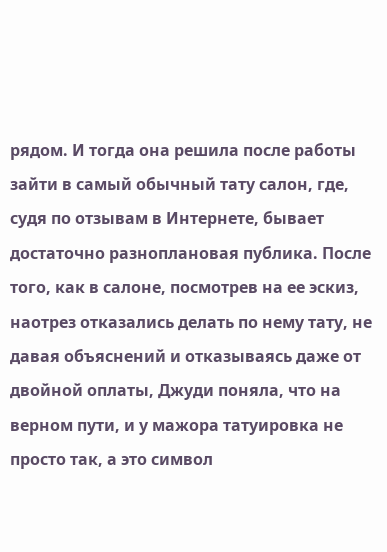рядом. И тогда она решила после работы зайти в самый обычный тату салон, где, судя по отзывам в Интернете, бывает достаточно разноплановая публика. После того, как в салоне, посмотрев на ее эскиз, наотрез отказались делать по нему тату, не давая объяснений и отказываясь даже от двойной оплаты, Джуди поняла, что на верном пути, и у мажора татуировка не просто так, а это символ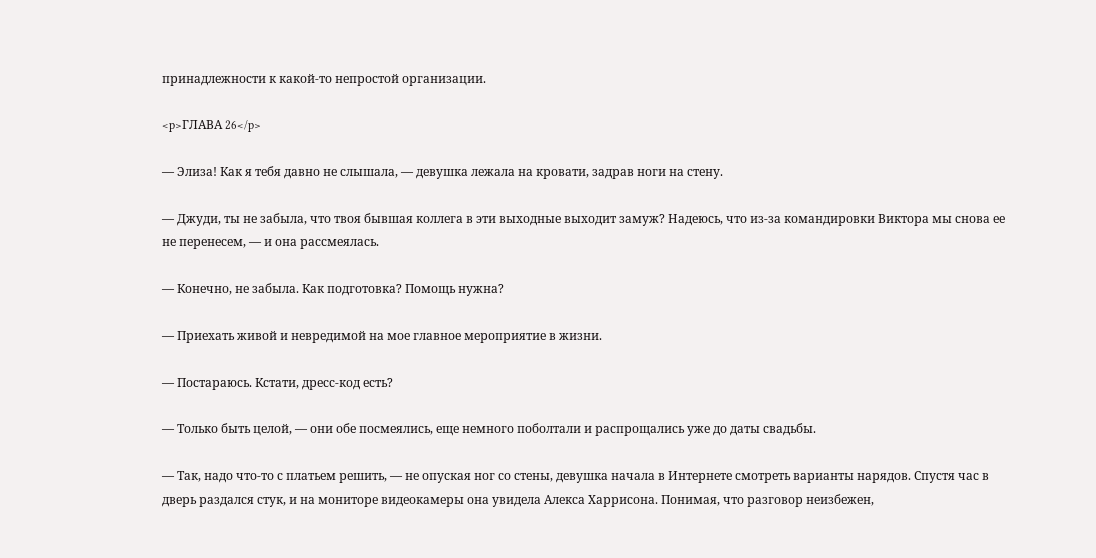принадлежности к какой-то непростой организации.

<p>ГЛАВА 26</p>

— Элиза! Как я тебя давно не слышала, — девушка лежала на кровати, задрав ноги на стену.

— Джуди, ты не забыла, что твоя бывшая коллега в эти выходные выходит замуж? Надеюсь, что из-за командировки Виктора мы снова ее не перенесем, — и она рассмеялась.

— Конечно, не забыла. Как подготовка? Помощь нужна?

— Приехать живой и невредимой на мое главное мероприятие в жизни.

— Постараюсь. Кстати, дресс-код есть?

— Только быть целой, — они обе посмеялись, еще немного поболтали и распрощались уже до даты свадьбы.

— Так, надо что-то с платьем решить, — не опуская ног со стены, девушка начала в Интернете смотреть варианты нарядов. Спустя час в дверь раздался стук, и на мониторе видеокамеры она увидела Алекса Харрисона. Понимая, что разговор неизбежен,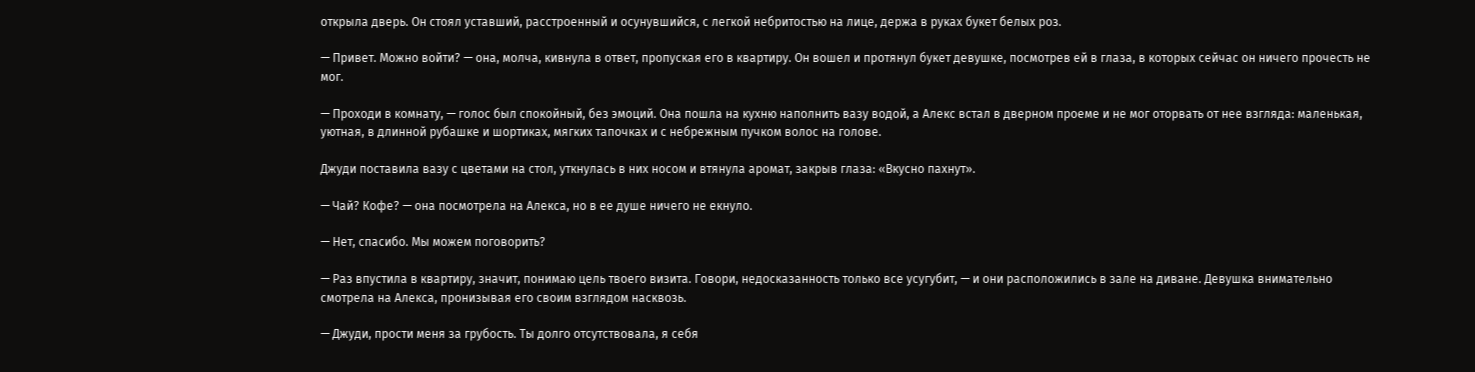открыла дверь. Он стоял уставший, расстроенный и осунувшийся, с легкой небритостью на лице, держа в руках букет белых роз.

— Привет. Можно войти? — она, молча, кивнула в ответ, пропуская его в квартиру. Он вошел и протянул букет девушке, посмотрев ей в глаза, в которых сейчас он ничего прочесть не мог.

— Проходи в комнату, — голос был спокойный, без эмоций. Она пошла на кухню наполнить вазу водой, а Алекс встал в дверном проеме и не мог оторвать от нее взгляда: маленькая, уютная, в длинной рубашке и шортиках, мягких тапочках и с небрежным пучком волос на голове.

Джуди поставила вазу с цветами на стол, уткнулась в них носом и втянула аромат, закрыв глаза: «Вкусно пахнут».

— Чай? Кофе? — она посмотрела на Алекса, но в ее душе ничего не екнуло.

— Нет, спасибо. Мы можем поговорить?

— Раз впустила в квартиру, значит, понимаю цель твоего визита. Говори, недосказанность только все усугубит, — и они расположились в зале на диване. Девушка внимательно смотрела на Алекса, пронизывая его своим взглядом насквозь.

— Джуди, прости меня за грубость. Ты долго отсутствовала, я себя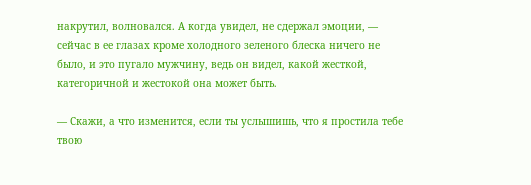накрутил, волновался. А когда увидел, не сдержал эмоции, — сейчас в ее глазах кроме холодного зеленого блеска ничего не было, и это пугало мужчину, ведь он видел, какой жесткой, категоричной и жестокой она может быть.

— Скажи, а что изменится, если ты услышишь, что я простила тебе твою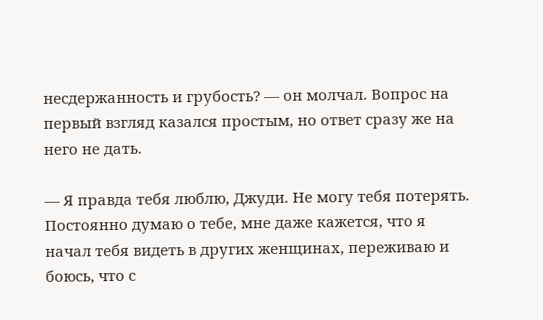несдержанность и грубость? — он молчал. Вопрос на первый взгляд казался простым, но ответ сразу же на него не дать.

— Я правда тебя люблю, Джуди. Не могу тебя потерять. Постоянно думаю о тебе, мне даже кажется, что я начал тебя видеть в других женщинах, переживаю и боюсь, что с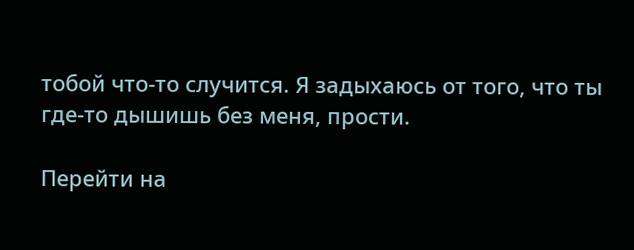тобой что-то случится. Я задыхаюсь от того, что ты где-то дышишь без меня, прости.

Перейти на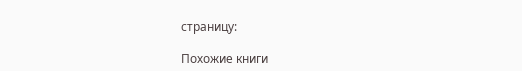страницу:

Похожие книги